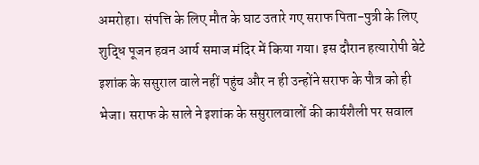अमरोहा। संपत्ति के लिए मौत के घाट उतारे गए सराफ पिता-पुत्री के लिए शुद्धि पूजन हवन आर्य समाज मंदिर में किया गया। इस दौरान हत्यारोपी बेटे इशांक के ससुराल वाले नहीं पहुंच और न ही उन्होंने सराफ के पौत्र को ही भेजा। सराफ के साले ने इशांक के ससुरालवालों की कार्यशैली पर सवाल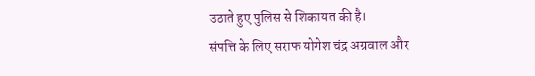उठाते हुए पुलिस से शिकायत की है।
संपत्ति के लिए सराफ योगेश चंद्र अग्रवाल और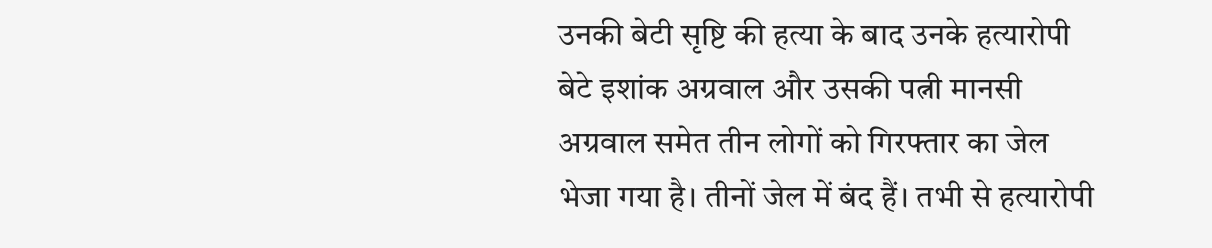उनकी बेटी सृष्टि की हत्या के बाद उनके हत्यारोपी बेटे इशांक अग्रवाल और उसकी पत्नी मानसी अग्रवाल समेत तीन लोगों को गिरफ्तार का जेल भेजा गया है। तीनों जेल में बंद हैं। तभी से हत्यारोपी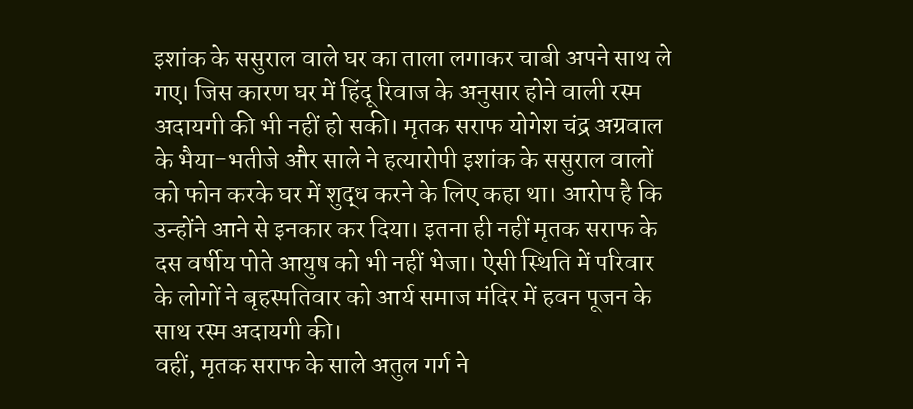इशांक के ससुराल वाले घर का ताला लगाकर चाबी अपने साथ ले गए। जिस कारण घर में हिंदू रिवाज के अनुसार होने वाली रस्म अदायगी की भी नहीं हो सकी। मृतक सराफ योगेश चंद्र अग्रवाल के भैया-भतीजे और साले ने हत्यारोपी इशांक के ससुराल वालों को फोन करके घर में शुद्ध करने के लिए कहा था। आरोप है कि उन्होंने आने से इनकार कर दिया। इतना ही नहीं मृतक सराफ के दस वर्षीय पोते आयुष को भी नहीं भेजा। ऐसी स्थिति में परिवार के लोगों ने बृहस्पतिवार को आर्य समाज मंदिर में हवन पूजन के साथ रस्म अदायगी की।
वहीं, मृतक सराफ के साले अतुल गर्ग ने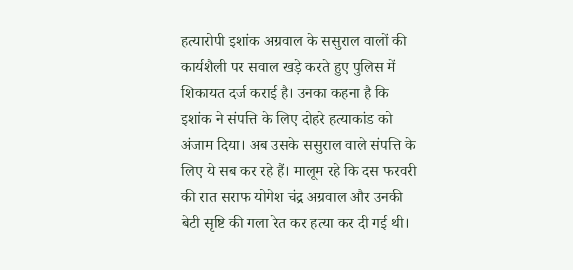हत्यारोपी इशांक अग्रवाल के ससुराल वालों की कार्यशैली पर सवाल खड़े करते हुए पुलिस में शिकायत दर्ज कराई है। उनका कहना है कि इशांक ने संपत्ति के लिए दोहरे हत्याकांड को अंजाम दिया। अब उसके ससुराल वाले संपत्ति के लिए ये सब कर रहे हैं। मालूम रहे कि दस फरवरी की रात सराफ योगेश चंद्र अग्रवाल और उनकी बेटी सृष्टि की गला रेत कर हत्या कर दी गई थी।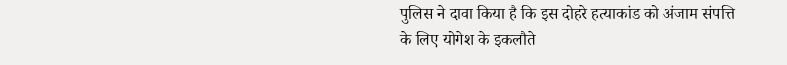पुलिस ने दावा किया है कि इस दोहरे हत्याकांड को अंजाम संपत्ति के लिए योगेश के इकलौते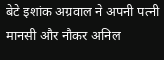बेटे इशांक अग्रवाल ने अपनी पत्नी मानसी और नौकर अनिल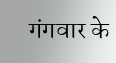गंगवार के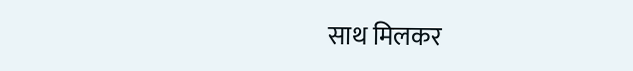साथ मिलकर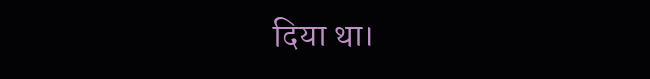दिया था।